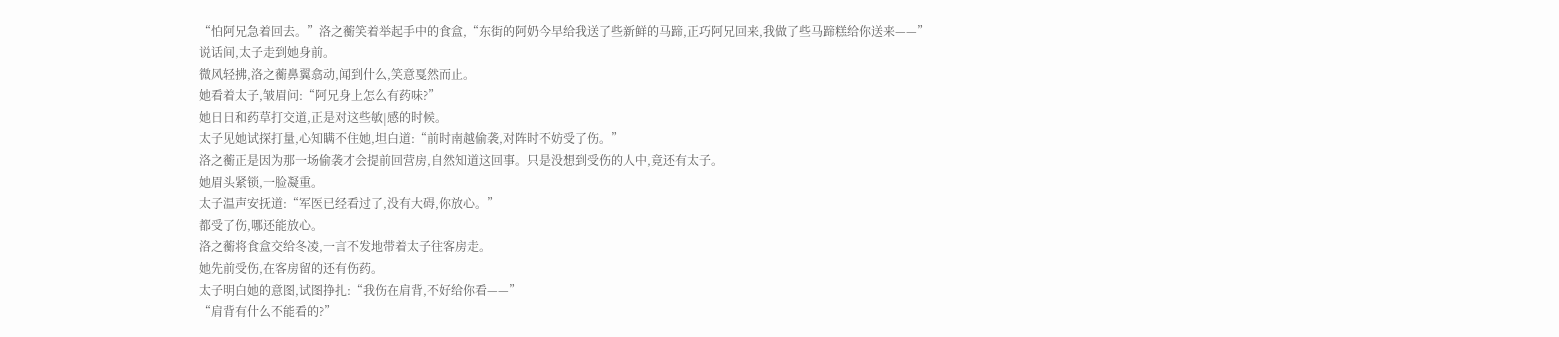“怕阿兄急着回去。”洛之蘅笑着举起手中的食盒,“东街的阿奶今早给我送了些新鲜的马蹄,正巧阿兄回来,我做了些马蹄糕给你送来——”
说话间,太子走到她身前。
微风轻拂,洛之蘅鼻翼翕动,闻到什么,笑意戛然而止。
她看着太子,皱眉问:“阿兄身上怎么有药味?”
她日日和药草打交道,正是对这些敏|感的时候。
太子见她试探打量,心知瞒不住她,坦白道:“前时南越偷袭,对阵时不妨受了伤。”
洛之蘅正是因为那一场偷袭才会提前回营房,自然知道这回事。只是没想到受伤的人中,竟还有太子。
她眉头紧锁,一脸凝重。
太子温声安抚道:“军医已经看过了,没有大碍,你放心。”
都受了伤,哪还能放心。
洛之蘅将食盒交给冬凌,一言不发地带着太子往客房走。
她先前受伤,在客房留的还有伤药。
太子明白她的意图,试图挣扎:“我伤在肩背,不好给你看——”
“肩背有什么不能看的?”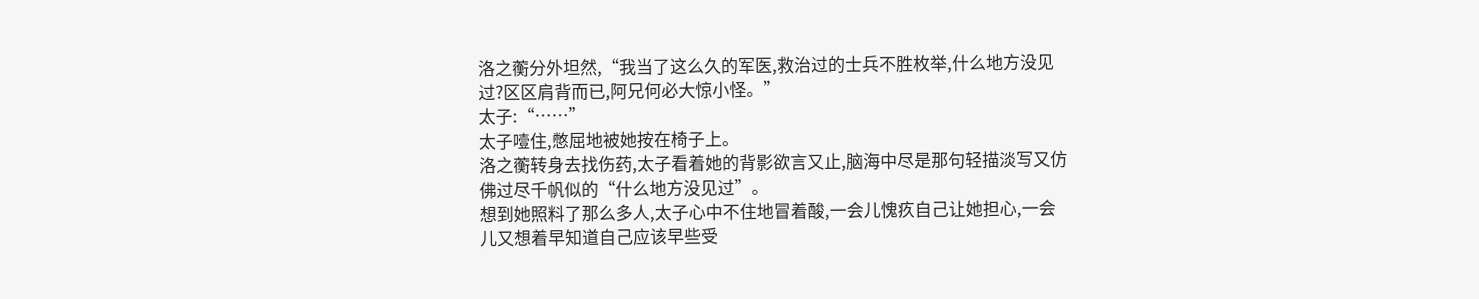洛之蘅分外坦然,“我当了这么久的军医,救治过的士兵不胜枚举,什么地方没见过?区区肩背而已,阿兄何必大惊小怪。”
太子:“……”
太子噎住,憋屈地被她按在椅子上。
洛之蘅转身去找伤药,太子看着她的背影欲言又止,脑海中尽是那句轻描淡写又仿佛过尽千帆似的“什么地方没见过”。
想到她照料了那么多人,太子心中不住地冒着酸,一会儿愧疚自己让她担心,一会儿又想着早知道自己应该早些受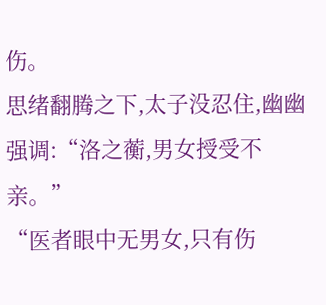伤。
思绪翻腾之下,太子没忍住,幽幽强调:“洛之蘅,男女授受不亲。”
“医者眼中无男女,只有伤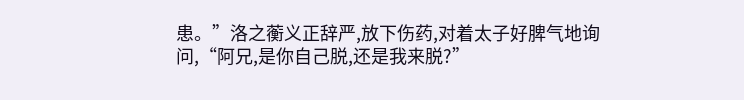患。”洛之蘅义正辞严,放下伤药,对着太子好脾气地询问,“阿兄,是你自己脱,还是我来脱?”